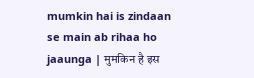mumkin hai is zindaan se main ab rihaa ho jaaunga | मुमकिन है इस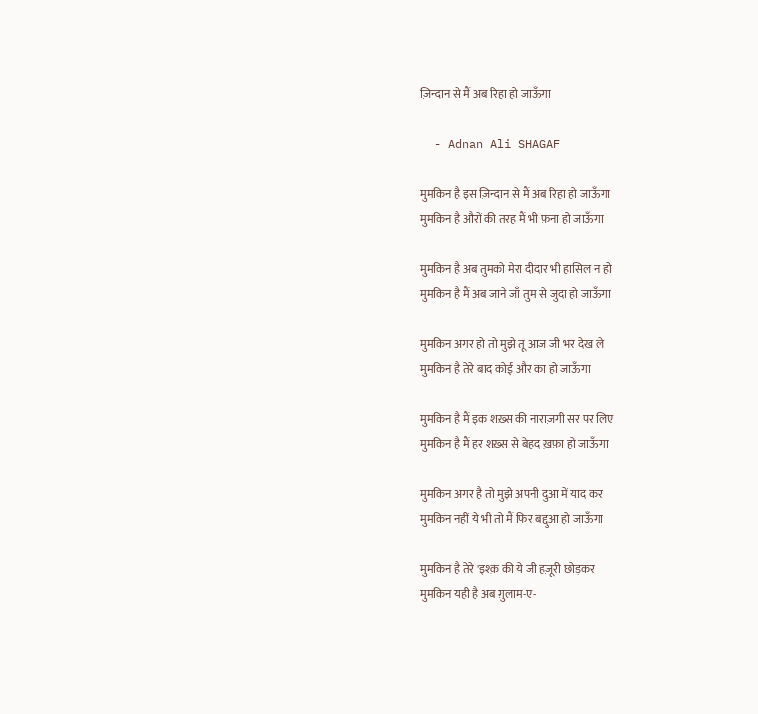ज़िन्दान से मैं अब रिहा हो जाऊँगा

  - Adnan Ali SHAGAF

मुमकिन है इस ज़िन्दान से मैं अब रिहा हो जाऊँगा
मुमकिन है औरों की तरह मैं भी फ़ना हो जाऊँगा

मुमकिन है अब तुमको मेरा दीदार भी हासिल न हो
मुमकिन है मैं अब जाने जाँ तुम से जुदा हो जाऊँगा

मुमकिन अगर हो तो मुझे तू आज जी भर देख ले
मुमकिन है तेरे बाद कोई और का हो जाऊँगा

मुमकिन है मैं इक शख़्स की नाराज़गी सर पर लिए
मुमकिन है मैं हर शख़्स से बेहद ख़फ़ा हो जाऊँगा

मुमकिन अगर है तो मुझे अपनी दुआ में याद कर
मुमकिन नहीं ये भी तो मैं फिर बद्दुआ हो जाऊँगा

मुमकिन है तेरे 'इश्क़ की ये जी हज़ूरी छोड़कर
मुमकिन यही है अब ग़ुलाम-ए-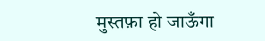मुस्तफ़ा हो जाऊँगा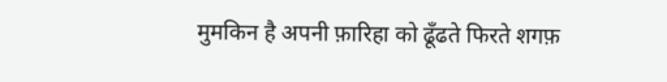मुमकिन है अपनी फ़ारिहा को ढूँढते फिरते शगफ़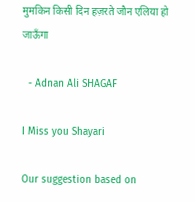मुमकिन किसी दिन हज़रते जौन एलिया हो जाऊँगा

  - Adnan Ali SHAGAF

I Miss you Shayari

Our suggestion based on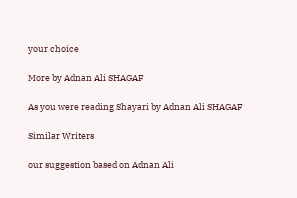your choice

More by Adnan Ali SHAGAF

As you were reading Shayari by Adnan Ali SHAGAF

Similar Writers

our suggestion based on Adnan Ali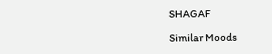SHAGAF

Similar Moods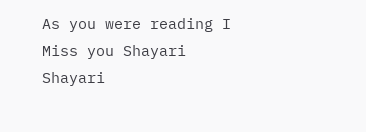As you were reading I Miss you Shayari Shayari